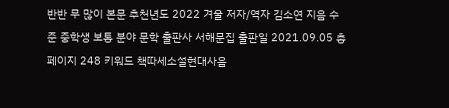반반 무 많이 본문 추천년도 2022 겨울 저자/역자 김소연 지음 수준 중학생 보통 분야 문학 출판사 서해문집 출판일 2021.09.05 총페이지 248 키워드 책따세소설현대사음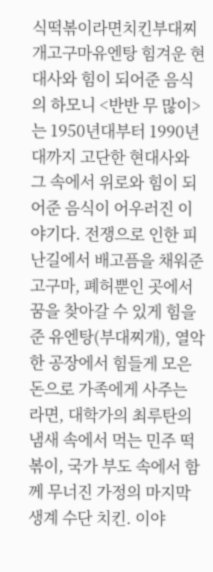식떡볶이라면치킨부대찌개고구마유엔탕 힘겨운 현대사와 힘이 되어준 음식의 하모니 <반반 무 많이>는 1950년대부터 1990년대까지 고단한 현대사와 그 속에서 위로와 힘이 되어준 음식이 어우러진 이야기다. 전쟁으로 인한 피난길에서 배고픔을 채워준 고구마, 폐허뿐인 곳에서 꿈을 찾아갈 수 있게 힘을 준 유엔탕(부대찌개), 열악한 공장에서 힘들게 모은 돈으로 가족에게 사주는 라면, 대학가의 최루탄의 냄새 속에서 먹는 민주 떡볶이, 국가 부도 속에서 함께 무너진 가정의 마지막 생계 수단 치킨. 이야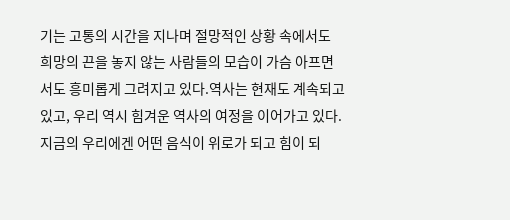기는 고통의 시간을 지나며 절망적인 상황 속에서도 희망의 끈을 놓지 않는 사람들의 모습이 가슴 아프면서도 흥미롭게 그려지고 있다.역사는 현재도 계속되고 있고, 우리 역시 힘겨운 역사의 여정을 이어가고 있다. 지금의 우리에겐 어떤 음식이 위로가 되고 힘이 되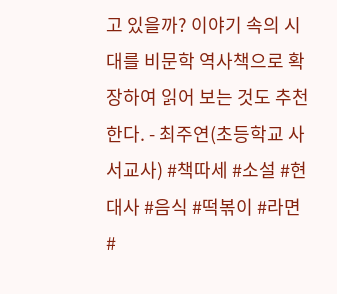고 있을까? 이야기 속의 시대를 비문학 역사책으로 확장하여 읽어 보는 것도 추천한다. - 최주연(초등학교 사서교사) #책따세 #소설 #현대사 #음식 #떡볶이 #라면 #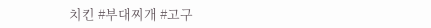치킨 #부대찌개 #고구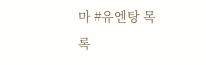마 #유엔탕 목록